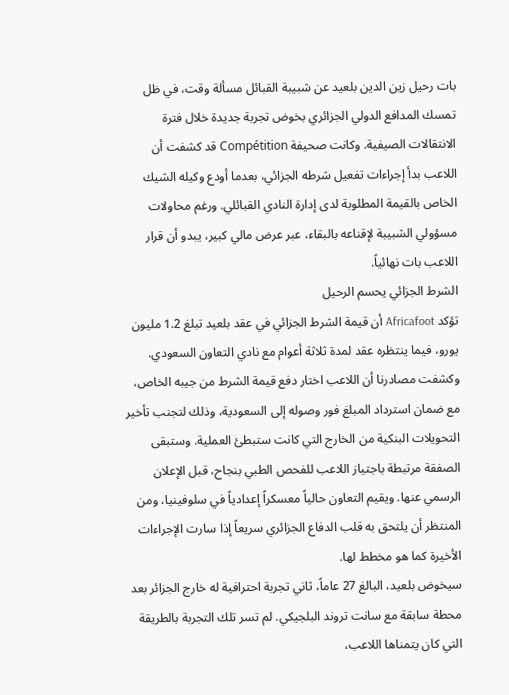بات رحيل زين الدين بلعيد عن شبيبة القبائل مسألة وقت، في ظل تمسك المدافع الدولي الجزائري بخوض تجربة جديدة خلال فترة الانتقالات الصيفية. وكانت صحيفة Compétition قد كشفت أن اللاعب بدأ إجراءات تفعيل شرطه الجزائي، بعدما أودع وكيله الشيك الخاص بالقيمة المطلوبة لدى إدارة النادي القبائلي. ورغم محاولات مسؤولي الشبيبة لإقناعه بالبقاء، عبر عرض مالي كبير، يبدو أن قرار اللاعب بات نهائياً.
الشرط الجزائي يحسم الرحيل
تؤكد Africafoot أن قيمة الشرط الجزائي في عقد بلعيد تبلغ 1.2 مليون يورو، فيما ينتظره عقد لمدة ثلاثة أعوام مع نادي التعاون السعودي. وكشفت مصادرنا أن اللاعب اختار دفع قيمة الشرط من جيبه الخاص، مع ضمان استرداد المبلغ فور وصوله إلى السعودية، وذلك لتجنب تأخير التحويلات البنكية من الخارج التي كانت ستبطئ العملية. وستبقى الصفقة مرتبطة باجتياز اللاعب للفحص الطبي بنجاح، قبل الإعلان الرسمي عنها. ويقيم التعاون حالياً معسكراً إعدادياً في سلوفينيا، ومن المنتظر أن يلتحق به قلب الدفاع الجزائري سريعاً إذا سارت الإجراءات الأخيرة كما هو مخطط لها.
سيخوض بلعيد، البالغ 27 عاماً، ثاني تجربة احترافية له خارج الجزائر بعد محطة سابقة مع سانت تروند البلجيكي. لم تسر تلك التجربة بالطريقة التي كان يتمناها اللاعب،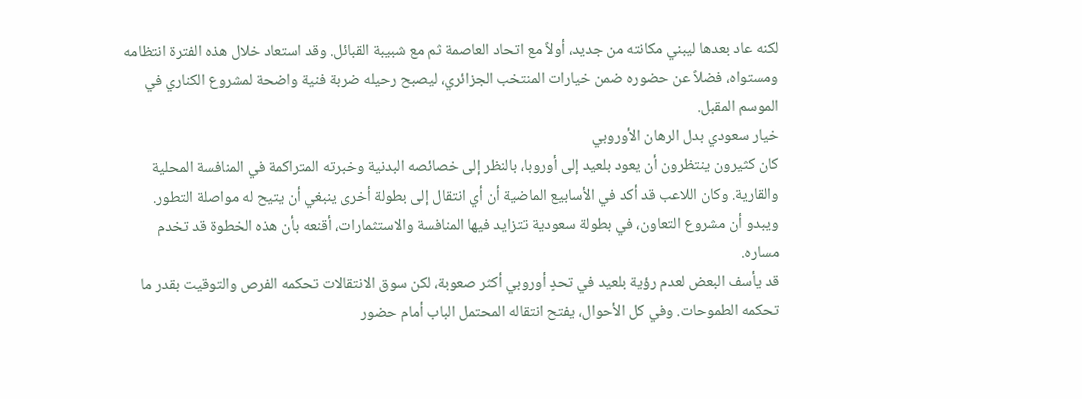لكنه عاد بعدها ليبني مكانته من جديد، أولاً مع اتحاد العاصمة ثم مع شبيبة القبائل. وقد استعاد خلال هذه الفترة انتظامه ومستواه، فضلاً عن حضوره ضمن خيارات المنتخب الجزائري، ليصبح رحيله ضربة فنية واضحة لمشروع الكناري في الموسم المقبل.
خيار سعودي بدل الرهان الأوروبي
كان كثيرون ينتظرون أن يعود بلعيد إلى أوروبا، بالنظر إلى خصائصه البدنية وخبرته المتراكمة في المنافسة المحلية والقارية. وكان اللاعب قد أكد في الأسابيع الماضية أن أي انتقال إلى بطولة أخرى ينبغي أن يتيح له مواصلة التطور. ويبدو أن مشروع التعاون، في بطولة سعودية تتزايد فيها المنافسة والاستثمارات، أقنعه بأن هذه الخطوة قد تخدم مساره.
قد يأسف البعض لعدم رؤية بلعيد في تحدٍ أوروبي أكثر صعوبة، لكن سوق الانتقالات تحكمه الفرص والتوقيت بقدر ما تحكمه الطموحات. وفي كل الأحوال، يفتح انتقاله المحتمل الباب أمام حضور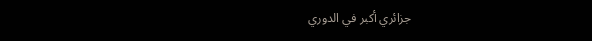جزائري أكبر في الدوري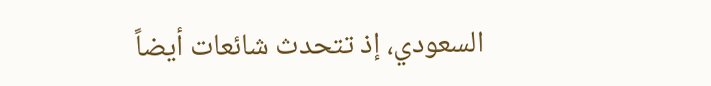السعودي، إذ تتحدث شائعات أيضاً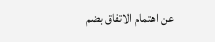عن اهتمام الاتفاق بضم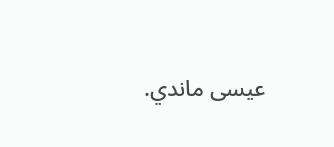عيسى ماندي.